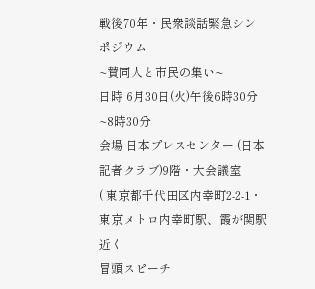戦後70年・民衆談話緊急シンポジウム
~賛同人と市民の集い~
日時 6月30日(火)午後6時30分~8時30分
会場 日本プレスセンター (日本記者クラブ)9階・大会議室
( 東京都千代田区内幸町2-2-1・東京メトロ内幸町駅、霞が関駅近く
冒頭スピーチ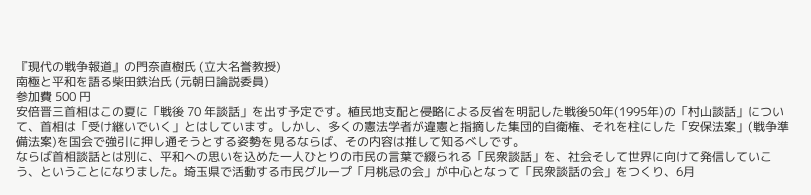『現代の戦争報道』の門奈直樹氏 (立大名誉教授)
南極と平和を語る柴田鉄治氏 (元朝日論説委員)
参加費 500 円
安倍晋三首相はこの夏に「戦後 70 年談話」を出す予定です。植民地支配と侵略による反省を明記した戦後50年(1995年)の「村山談話」について、首相は「受け継いでいく」とはしています。しかし、多くの憲法学者が違憲と指摘した集団的自衛権、それを柱にした「安保法案」(戦争準備法案)を国会で強引に押し通そうとする姿勢を見るならば、その内容は推して知るべしです。
ならば首相談話とは別に、平和への思いを込めた一人ひとりの市民の言葉で綴られる「民衆談話」を、社会そして世界に向けて発信していこう、ということになりました。埼玉県で活動する市民グループ「月桃忌の会」が中心となって「民衆談話の会」をつくり、6月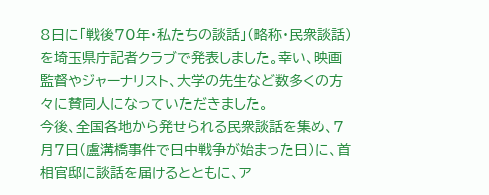8日に「戦後70年・私たちの談話」(略称・民衆談話)を埼玉県庁記者クラブで発表しました。幸い、映画監督やジャーナリスト、大学の先生など数多くの方々に賛同人になっていただきました。
今後、全国各地から発せられる民衆談話を集め、7月7日(盧溝橋事件で日中戦争が始まった日)に、首相官邸に談話を届けるとともに、ア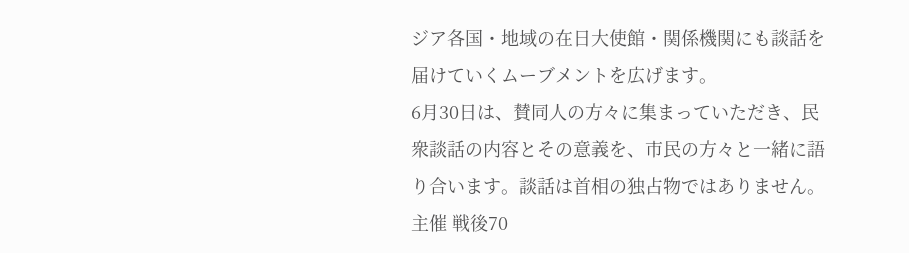ジア各国・地域の在日大使館・関係機関にも談話を届けていくムーブメントを広げます。
6月30日は、賛同人の方々に集まっていただき、民衆談話の内容とその意義を、市民の方々と一緒に語り合います。談話は首相の独占物ではありません。
主催 戦後70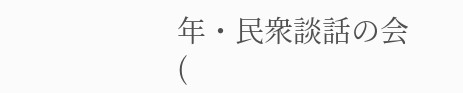年・民衆談話の会
(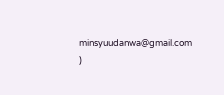minsyuudanwa@gmail.com )